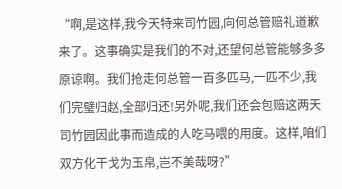“啊,是这样,我今天特来司竹园,向何总管赔礼道歉来了。这事确实是我们的不对,还望何总管能够多多原谅啊。我们抢走何总管一百多匹马,一匹不少,我们完璧归赵,全部归还!另外呢,我们还会包赔这两天司竹园因此事而造成的人吃马喂的用度。这样,咱们双方化干戈为玉帛,岂不美哉呀?”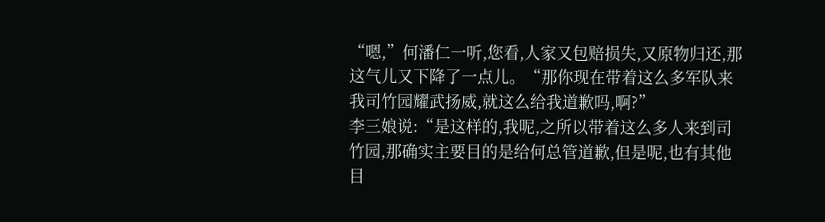“嗯,”何潘仁一听,您看,人家又包赔损失,又原物归还,那这气儿又下降了一点儿。“那你现在带着这么多军队来我司竹园耀武扬威,就这么给我道歉吗,啊?”
李三娘说:“是这样的,我呢,之所以带着这么多人来到司竹园,那确实主要目的是给何总管道歉,但是呢,也有其他目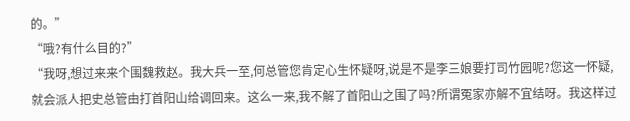的。”
“哦?有什么目的?”
“我呀,想过来来个围魏救赵。我大兵一至,何总管您肯定心生怀疑呀,说是不是李三娘要打司竹园呢?您这一怀疑,就会派人把史总管由打首阳山给调回来。这么一来,我不解了首阳山之围了吗?所谓冤家亦解不宜结呀。我这样过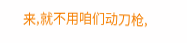来,就不用咱们动刀枪,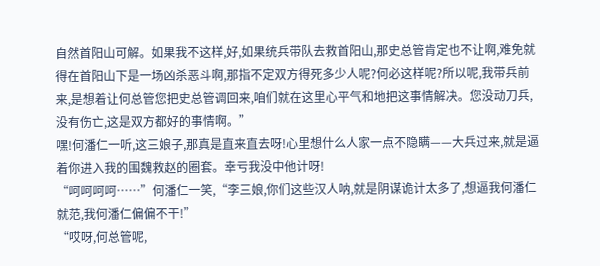自然首阳山可解。如果我不这样,好,如果统兵带队去救首阳山,那史总管肯定也不让啊,难免就得在首阳山下是一场凶杀恶斗啊,那指不定双方得死多少人呢?何必这样呢?所以呢,我带兵前来,是想着让何总管您把史总管调回来,咱们就在这里心平气和地把这事情解决。您没动刀兵,没有伤亡,这是双方都好的事情啊。”
嘿!何潘仁一听,这三娘子,那真是直来直去呀!心里想什么人家一点不隐瞒——大兵过来,就是逼着你进入我的围魏救赵的圈套。幸亏我没中他计呀!
“呵呵呵呵……”何潘仁一笑,“李三娘,你们这些汉人呐,就是阴谋诡计太多了,想逼我何潘仁就范,我何潘仁偏偏不干!”
“哎呀,何总管呢,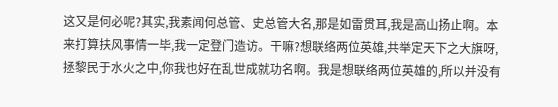这又是何必呢?其实,我素闻何总管、史总管大名,那是如雷贯耳,我是高山扬止啊。本来打算扶风事情一毕,我一定登门造访。干嘛?想联络两位英雄,共举定天下之大旗呀,拯黎民于水火之中,你我也好在乱世成就功名啊。我是想联络两位英雄的,所以并没有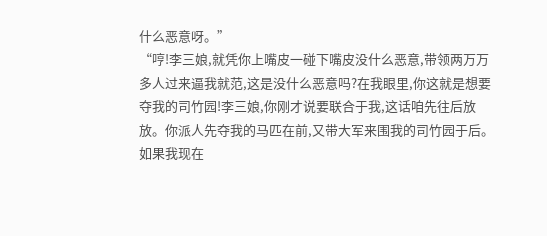什么恶意呀。”
“哼!李三娘,就凭你上嘴皮一碰下嘴皮没什么恶意,带领两万万多人过来逼我就范,这是没什么恶意吗?在我眼里,你这就是想要夺我的司竹园!李三娘,你刚才说要联合于我,这话咱先往后放放。你派人先夺我的马匹在前,又带大军来围我的司竹园于后。如果我现在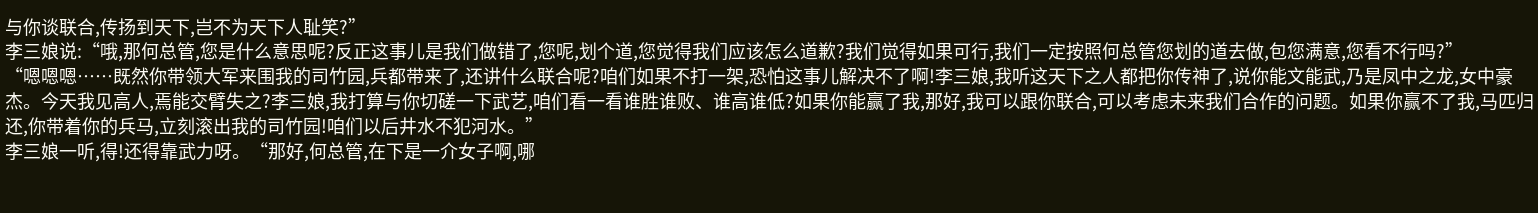与你谈联合,传扬到天下,岂不为天下人耻笑?”
李三娘说:“哦,那何总管,您是什么意思呢?反正这事儿是我们做错了,您呢,划个道,您觉得我们应该怎么道歉?我们觉得如果可行,我们一定按照何总管您划的道去做,包您满意,您看不行吗?”
“嗯嗯嗯……既然你带领大军来围我的司竹园,兵都带来了,还讲什么联合呢?咱们如果不打一架,恐怕这事儿解决不了啊!李三娘,我听这天下之人都把你传神了,说你能文能武,乃是凤中之龙,女中豪杰。今天我见高人,焉能交臂失之?李三娘,我打算与你切磋一下武艺,咱们看一看谁胜谁败、谁高谁低?如果你能赢了我,那好,我可以跟你联合,可以考虑未来我们合作的问题。如果你赢不了我,马匹归还,你带着你的兵马,立刻滚出我的司竹园!咱们以后井水不犯河水。”
李三娘一听,得!还得靠武力呀。“那好,何总管,在下是一介女子啊,哪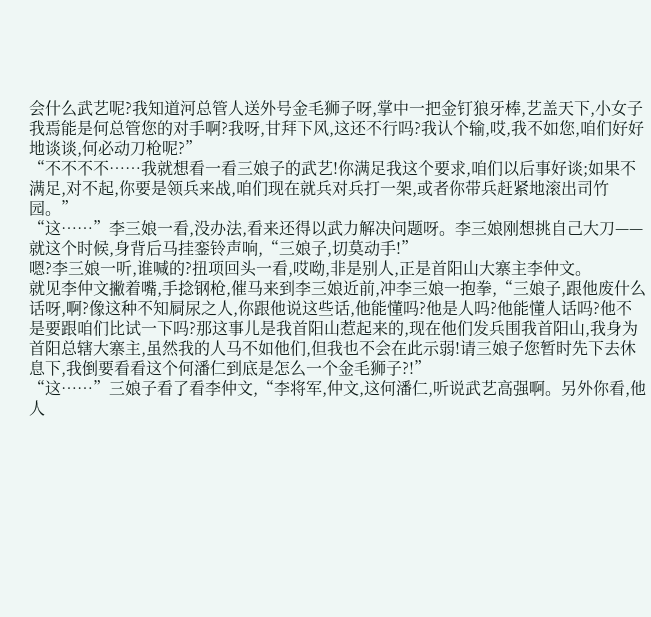会什么武艺呢?我知道河总管人送外号金毛狮子呀,掌中一把金钉狼牙棒,艺盖天下,小女子我焉能是何总管您的对手啊?我呀,甘拜下风,这还不行吗?我认个输,哎,我不如您,咱们好好地谈谈,何必动刀枪呢?”
“不不不不……我就想看一看三娘子的武艺!你满足我这个要求,咱们以后事好谈;如果不满足,对不起,你要是领兵来战,咱们现在就兵对兵打一架,或者你带兵赶紧地滚出司竹园。”
“这……”李三娘一看,没办法,看来还得以武力解决问题呀。李三娘刚想挑自己大刀——
就这个时候,身背后马挂銮铃声响,“三娘子,切莫动手!”
嗯?李三娘一听,谁喊的?扭项回头一看,哎呦,非是别人,正是首阳山大寨主李仲文。
就见李仲文撇着嘴,手捻钢枪,催马来到李三娘近前,冲李三娘一抱拳,“三娘子,跟他废什么话呀,啊?像这种不知屙尿之人,你跟他说这些话,他能懂吗?他是人吗?他能懂人话吗?他不是要跟咱们比试一下吗?那这事儿是我首阳山惹起来的,现在他们发兵围我首阳山,我身为首阳总辖大寨主,虽然我的人马不如他们,但我也不会在此示弱!请三娘子您暂时先下去休息下,我倒要看看这个何潘仁到底是怎么一个金毛狮子?!”
“这……”三娘子看了看李仲文,“李将军,仲文,这何潘仁,听说武艺高强啊。另外你看,他人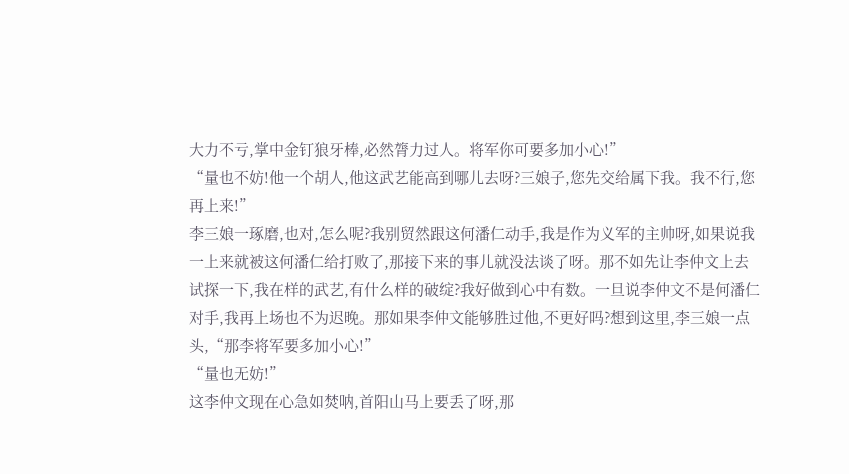大力不亏,掌中金钉狼牙棒,必然膂力过人。将军你可要多加小心!”
“量也不妨!他一个胡人,他这武艺能高到哪儿去呀?三娘子,您先交给属下我。我不行,您再上来!”
李三娘一琢磨,也对,怎么呢?我别贸然跟这何潘仁动手,我是作为义军的主帅呀,如果说我一上来就被这何潘仁给打败了,那接下来的事儿就没法谈了呀。那不如先让李仲文上去试探一下,我在样的武艺,有什么样的破绽?我好做到心中有数。一旦说李仲文不是何潘仁对手,我再上场也不为迟晚。那如果李仲文能够胜过他,不更好吗?想到这里,李三娘一点头,“那李将军要多加小心!”
“量也无妨!”
这李仲文现在心急如焚呐,首阳山马上要丢了呀,那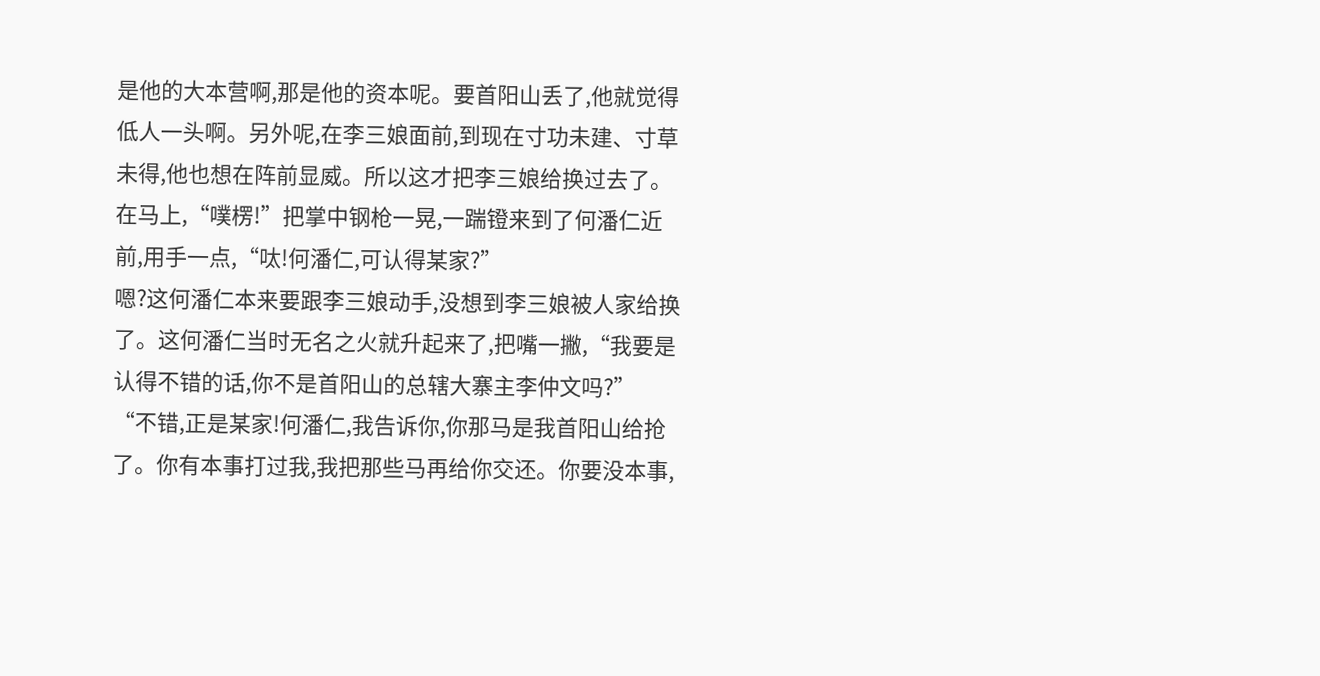是他的大本营啊,那是他的资本呢。要首阳山丢了,他就觉得低人一头啊。另外呢,在李三娘面前,到现在寸功未建、寸草未得,他也想在阵前显威。所以这才把李三娘给换过去了。在马上,“噗楞!”把掌中钢枪一晃,一踹镫来到了何潘仁近前,用手一点,“呔!何潘仁,可认得某家?”
嗯?这何潘仁本来要跟李三娘动手,没想到李三娘被人家给换了。这何潘仁当时无名之火就升起来了,把嘴一撇,“我要是认得不错的话,你不是首阳山的总辖大寨主李仲文吗?”
“不错,正是某家!何潘仁,我告诉你,你那马是我首阳山给抢了。你有本事打过我,我把那些马再给你交还。你要没本事,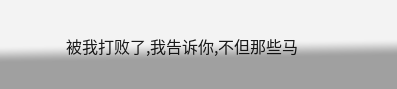被我打败了,我告诉你,不但那些马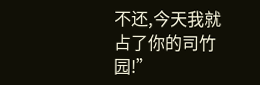不还,今天我就占了你的司竹园!”